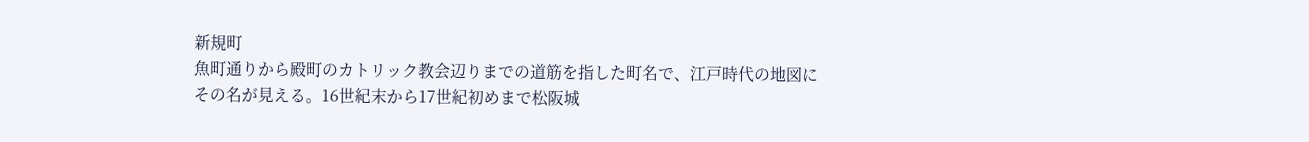新規町
魚町通りから殿町のカトリック教会辺りまでの道筋を指した町名で、江戸時代の地図にその名が見える。16世紀末から17世紀初めまで松阪城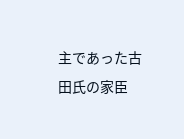主であった古田氏の家臣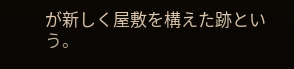が新しく屋敷を構えた跡という。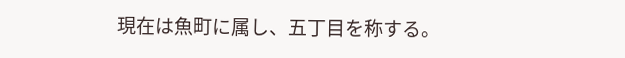現在は魚町に属し、五丁目を称する。